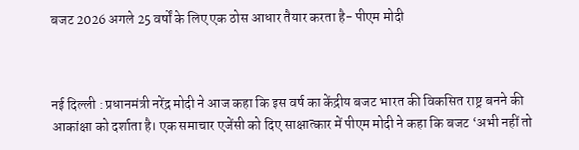बजट 2026 अगले 25 वर्षों के लिए एक ठोस आधार तैयार करता है- पीएम मोदी



नई दिल्ली : प्रधानमंत्री नरेंद्र मोदी ने आज कहा कि इस वर्ष का केंद्रीय बजट भारत की विकसित राष्ट्र बनने की आकांक्षा को दर्शाता है। एक समाचार एजेंसी को दिए साक्षात्कार में पीएम मोदी ने कहा कि बजट ‘अभी नहीं तो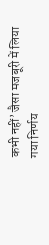कभी नहीं’ जैसा मजबूरी में लिया गया निर्णय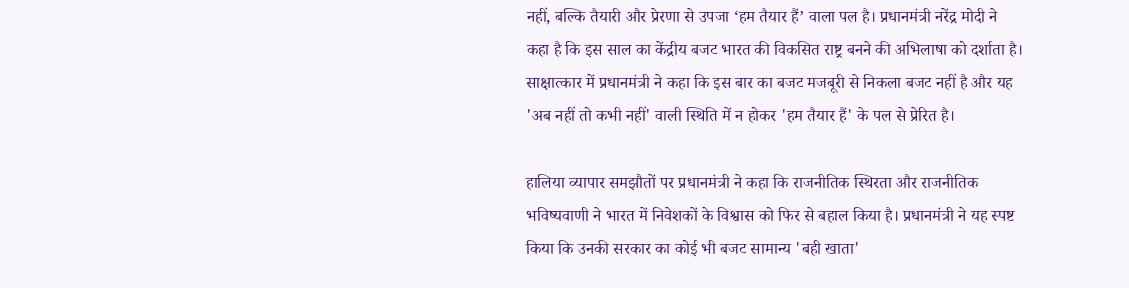नहीं, बल्कि तैयारी और प्रेरणा से उपजा ‘हम तैयार हैं’ वाला पल है। प्रधानमंत्री नरेंद्र मोदी ने कहा है कि इस साल का केंद्रीय बजट भारत की विकसित राष्ट्र बनने की अभिलाषा को दर्शाता है। साक्षात्कार में प्रधानमंत्री ने कहा कि इस बार का बजट मजबूरी से निकला बजट नहीं है और यह 'अब नहीं तो कभी नहीं' वाली स्थिति में न होकर 'हम तैयार हैं' के पल से प्रेरित है।

हालिया व्यापार समझौतों पर प्रधानमंत्री ने कहा कि राजनीतिक स्थिरता और राजनीतिक भविष्यवाणी ने भारत में निवेशकों के विश्वास को फिर से बहाल किया है। प्रधानमंत्री ने यह स्पष्ट किया कि उनकी सरकार का कोई भी बजट सामान्य 'बही खाता'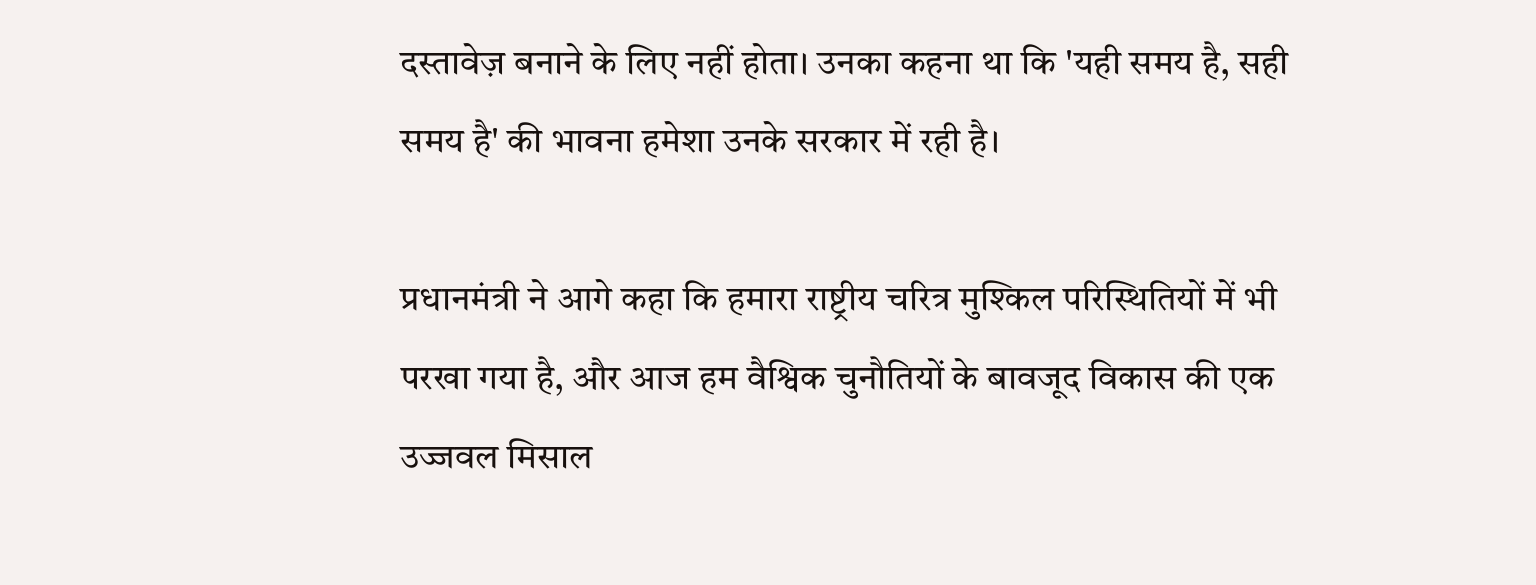दस्तावेज़ बनाने के लिए नहीं होता। उनका कहना था कि 'यही समय है, सही समय है' की भावना हमेशा उनके सरकार में रही है।

प्रधानमंत्री ने आगे कहा कि हमारा राष्ट्रीय चरित्र मुश्किल परिस्थितियों में भी परखा गया है, और आज हम वैश्विक चुनौतियों के बावजूद विकास की एक उज्जवल मिसाल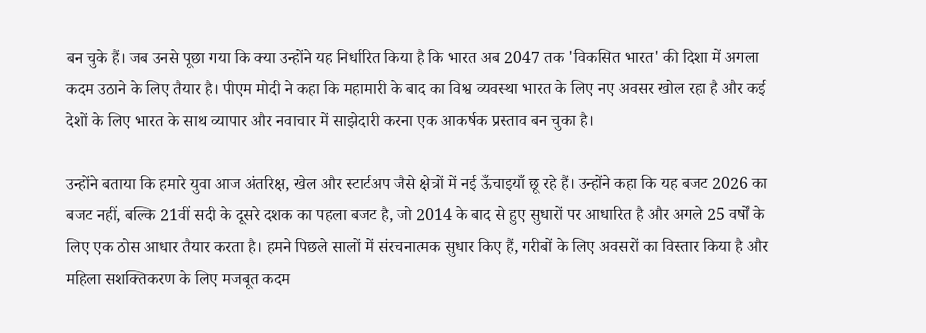बन चुके हैं। जब उनसे पूछा गया कि क्या उन्होंने यह निर्धारित किया है कि भारत अब 2047 तक 'विकसित भारत' की दिशा में अगला कदम उठाने के लिए तैयार है। पीएम मोदी ने कहा कि महामारी के बाद का विश्व व्यवस्था भारत के लिए नए अवसर खोल रहा है और कई देशों के लिए भारत के साथ व्यापार और नवाचार में साझेदारी करना एक आकर्षक प्रस्ताव बन चुका है।

उन्होंने बताया कि हमारे युवा आज अंतरिक्ष, खेल और स्टार्टअप जैसे क्षेत्रों में नई ऊँचाइयाँ छू रहे हैं। उन्होंने कहा कि यह बजट 2026 का बजट नहीं, बल्कि 21वीं सदी के दूसरे दशक का पहला बजट है, जो 2014 के बाद से हुए सुधारों पर आधारित है और अगले 25 वर्षों के लिए एक ठोस आधार तैयार करता है। हमने पिछले सालों में संरचनात्मक सुधार किए हैं, गरीबों के लिए अवसरों का विस्तार किया है और महिला सशक्तिकरण के लिए मजबूत कदम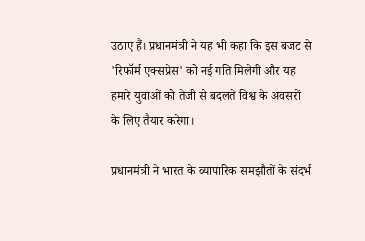उठाए हैं। प्रधानमंत्री ने यह भी कहा कि इस बजट से 'रिफॉर्म एक्सप्रेस' को नई गति मिलेगी और यह हमारे युवाओं को तेजी से बदलते विश्व के अवसरों के लिए तैयार करेगा।

प्रधानमंत्री ने भारत के व्यापारिक समझौतों के संदर्भ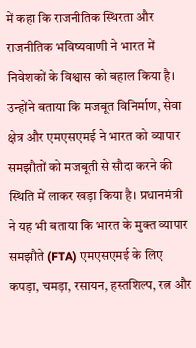में कहा कि राजनीतिक स्थिरता और राजनीतिक भविष्यवाणी ने भारत में निवेशकों के विश्वास को बहाल किया है। उन्होंने बताया कि मजबूत विनिर्माण, सेवा क्षेत्र और एमएसएमई ने भारत को व्यापार समझौतों को मजबूती से सौदा करने की स्थिति में लाकर खड़ा किया है। प्रधानमंत्री ने यह भी बताया कि भारत के मुक्त व्यापार समझौते (FTA) एमएसएमई के लिए कपड़ा, चमड़ा, रसायन, हस्तशिल्प, रत्न और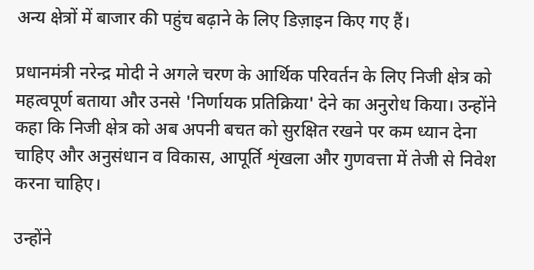अन्य क्षेत्रों में बाजार की पहुंच बढ़ाने के लिए डिज़ाइन किए गए हैं।

प्रधानमंत्री नरेन्द्र मोदी ने अगले चरण के आर्थिक परिवर्तन के लिए निजी क्षेत्र को महत्वपूर्ण बताया और उनसे 'निर्णायक प्रतिक्रिया' देने का अनुरोध किया। उन्होंने कहा कि निजी क्षेत्र को अब अपनी बचत को सुरक्षित रखने पर कम ध्यान देना चाहिए और अनुसंधान व विकास, आपूर्ति शृंखला और गुणवत्ता में तेजी से निवेश करना चाहिए।

उन्होंने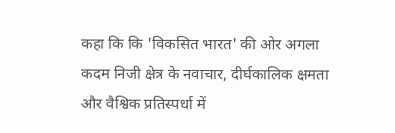कहा कि कि 'विकसित भारत' की ओर अगला कदम निजी क्षेत्र के नवाचार, दीर्घकालिक क्षमता और वैश्विक प्रतिस्पर्धा में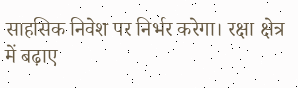साहसिक निवेश पर निर्भर करेगा। रक्षा क्षेत्र में बढ़ाए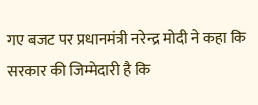गए बजट पर प्रधानमंत्री नरेन्द्र मोदी ने कहा कि सरकार की जिम्मेदारी है कि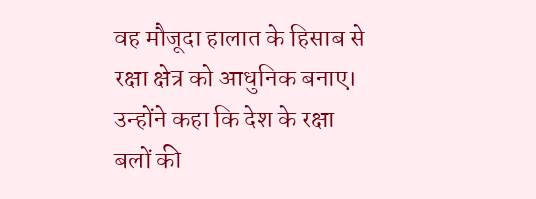वह मौजूदा हालात के हिसाब से रक्षा क्षेत्र को आधुनिक बनाए। उन्होंने कहा कि देश के रक्षा बलों की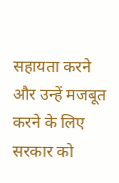सहायता करने और उन्हें मजबूत करने के लिए सरकार को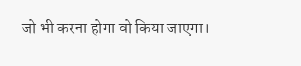जो भी करना होगा वो किया जाएगा।